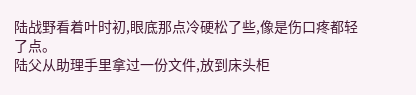陆战野看着叶时初,眼底那点冷硬松了些,像是伤口疼都轻了点。
陆父从助理手里拿过一份文件,放到床头柜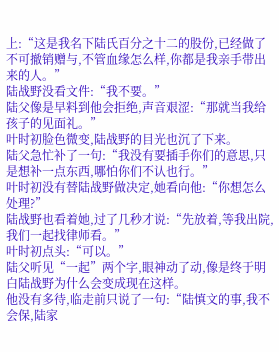上:“这是我名下陆氏百分之十二的股份,已经做了不可撤销赠与,不管血缘怎么样,你都是我亲手带出来的人。”
陆战野没看文件:“我不要。”
陆父像是早料到他会拒绝,声音艰涩:“那就当我给孩子的见面礼。”
叶时初脸色微变,陆战野的目光也沉了下来。
陆父急忙补了一句:“我没有要插手你们的意思,只是想补一点东西,哪怕你们不认也行。”
叶时初没有替陆战野做决定,她看向他:“你想怎么处理?”
陆战野也看着她,过了几秒才说:“先放着,等我出院,我们一起找律师看。”
叶时初点头:“可以。”
陆父听见“一起”两个字,眼神动了动,像是终于明白陆战野为什么会变成现在这样。
他没有多待,临走前只说了一句:“陆慎文的事,我不会保,陆家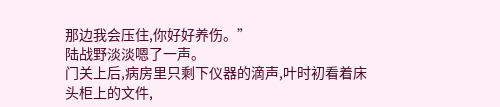那边我会压住,你好好养伤。”
陆战野淡淡嗯了一声。
门关上后,病房里只剩下仪器的滴声,叶时初看着床头柜上的文件,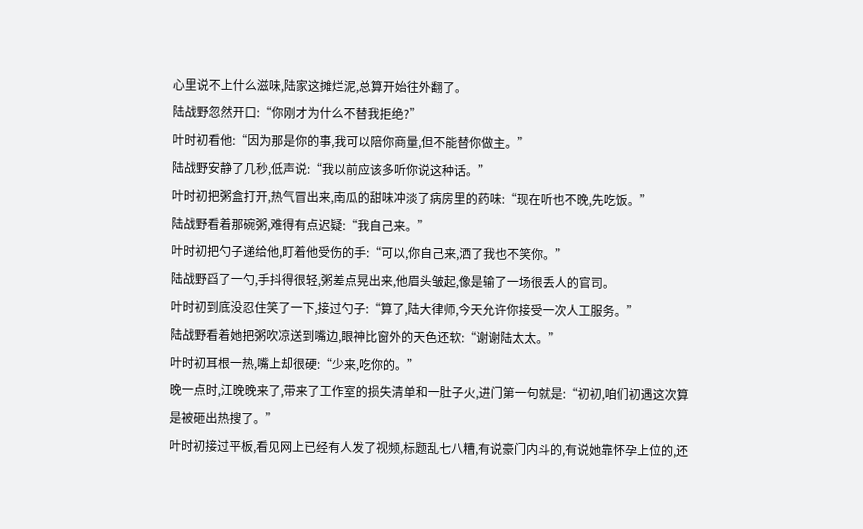心里说不上什么滋味,陆家这摊烂泥,总算开始往外翻了。
陆战野忽然开口:“你刚才为什么不替我拒绝?”
叶时初看他:“因为那是你的事,我可以陪你商量,但不能替你做主。”
陆战野安静了几秒,低声说:“我以前应该多听你说这种话。”
叶时初把粥盒打开,热气冒出来,南瓜的甜味冲淡了病房里的药味:“现在听也不晚,先吃饭。”
陆战野看着那碗粥,难得有点迟疑:“我自己来。”
叶时初把勺子递给他,盯着他受伤的手:“可以,你自己来,洒了我也不笑你。”
陆战野舀了一勺,手抖得很轻,粥差点晃出来,他眉头皱起,像是输了一场很丢人的官司。
叶时初到底没忍住笑了一下,接过勺子:“算了,陆大律师,今天允许你接受一次人工服务。”
陆战野看着她把粥吹凉送到嘴边,眼神比窗外的天色还软:“谢谢陆太太。”
叶时初耳根一热,嘴上却很硬:“少来,吃你的。”
晚一点时,江晚晚来了,带来了工作室的损失清单和一肚子火,进门第一句就是:“初初,咱们初遇这次算是被砸出热搜了。”
叶时初接过平板,看见网上已经有人发了视频,标题乱七八糟,有说豪门内斗的,有说她靠怀孕上位的,还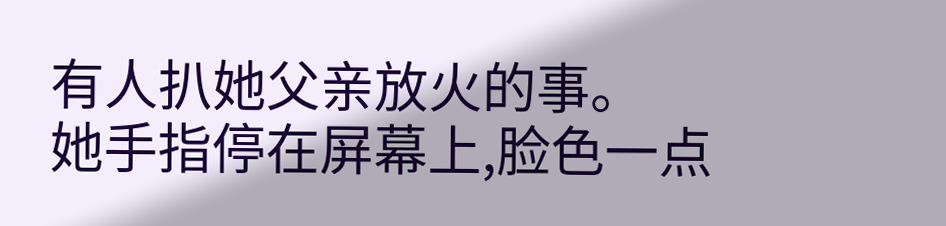有人扒她父亲放火的事。
她手指停在屏幕上,脸色一点